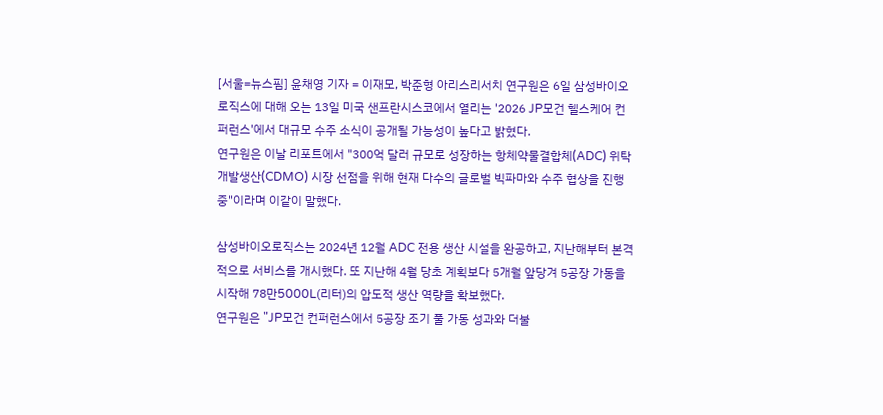[서울=뉴스핌] 윤채영 기자 = 이재모, 박준형 아리스리서치 연구원은 6일 삼성바이오로직스에 대해 오는 13일 미국 샌프란시스코에서 열리는 '2026 JP모건 헬스케어 컨퍼런스'에서 대규모 수주 소식이 공개될 가능성이 높다고 밝혔다.
연구원은 이날 리포트에서 "300억 달러 규모로 성장하는 항체약물결합체(ADC) 위탁개발생산(CDMO) 시장 선점을 위해 현재 다수의 글로벌 빅파마와 수주 협상을 진행 중"이라며 이같이 말했다.

삼성바이오로직스는 2024년 12월 ADC 전용 생산 시설을 완공하고, 지난해부터 본격적으로 서비스를 개시했다. 또 지난해 4월 당초 계획보다 5개월 앞당겨 5공장 가동을 시작해 78만5000L(리터)의 압도적 생산 역량을 확보했다.
연구원은 "JP모건 컨퍼런스에서 5공장 조기 풀 가동 성과와 더불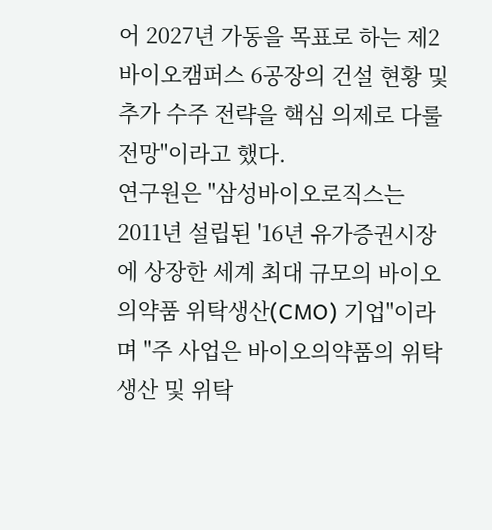어 2027년 가동을 목표로 하는 제2바이오캠퍼스 6공장의 건설 현황 및 추가 수주 전략을 핵심 의제로 다룰 전망"이라고 했다.
연구원은 "삼성바이오로직스는 2011년 설립된 '16년 유가증권시장에 상장한 세계 최대 규모의 바이오의약품 위탁생산(CMO) 기업"이라며 "주 사업은 바이오의약품의 위탁생산 및 위탁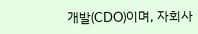개발(CDO)이며, 자회사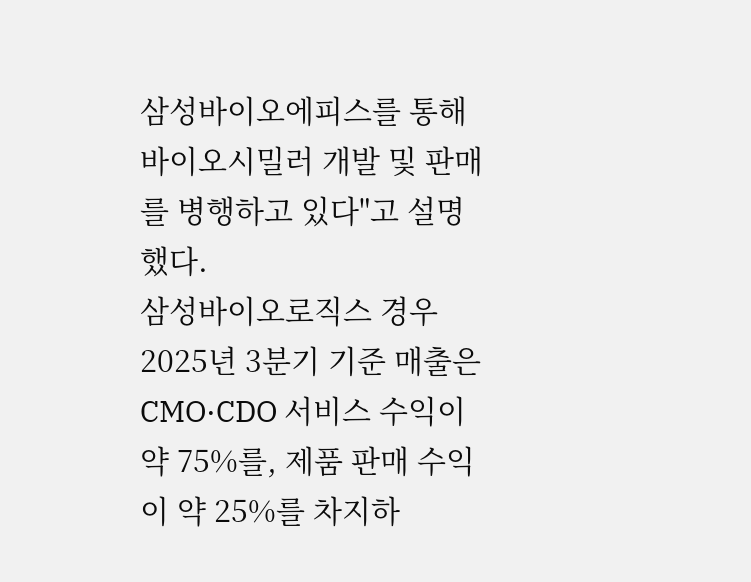삼성바이오에피스를 통해 바이오시밀러 개발 및 판매를 병행하고 있다"고 설명했다.
삼성바이오로직스 경우 2025년 3분기 기준 매출은 CMO·CDO 서비스 수익이 약 75%를, 제품 판매 수익이 약 25%를 차지하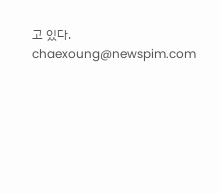고 있다.
chaexoung@newspim.com